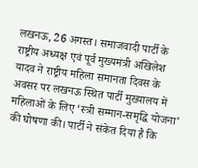लखनऊ, 26 अगस्त। समाजवादी पार्टी के राष्ट्रीय अध्यक्ष एवं पूर्व मुख्यमंत्री अखिलेश यादव ने राष्ट्रीय महिला समानता दिवस के अवसर पर लखनऊ स्थित पार्टी मुख्यालय में महिलाओं के लिए ‘स्त्री सम्मान-समृद्धि योजना’ की घोषणा की। पार्टी ने संकेत दिया है कि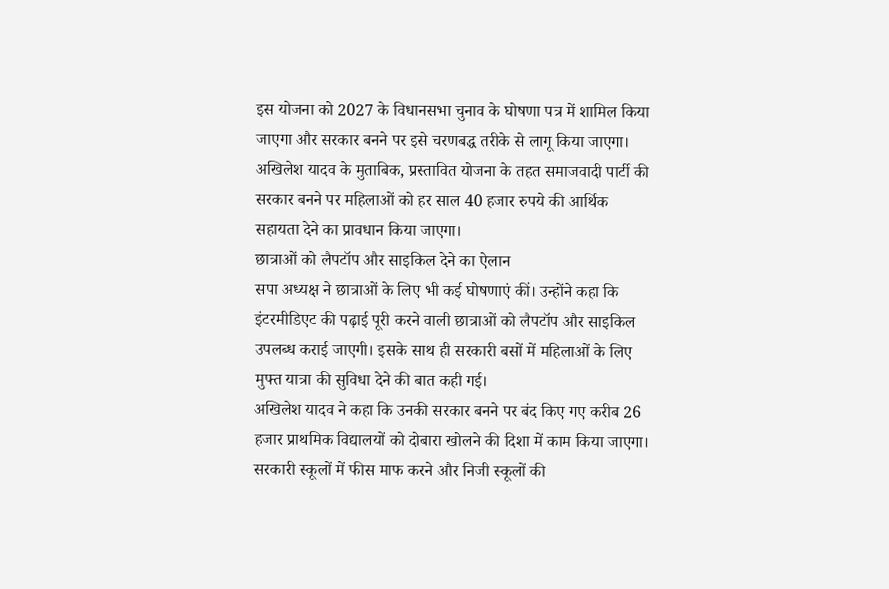इस योजना को 2027 के विधानसभा चुनाव के घोषणा पत्र में शामिल किया जाएगा और सरकार बनने पर इसे चरणबद्ध तरीके से लागू किया जाएगा।
अखिलेश यादव के मुताबिक, प्रस्तावित योजना के तहत समाजवादी पार्टी की सरकार बनने पर महिलाओं को हर साल 40 हजार रुपये की आर्थिक सहायता देने का प्रावधान किया जाएगा।
छात्राओं को लैपटॉप और साइकिल देने का ऐलान
सपा अध्यक्ष ने छात्राओं के लिए भी कई घोषणाएं कीं। उन्होंने कहा कि इंटरमीडिएट की पढ़ाई पूरी करने वाली छात्राओं को लैपटॉप और साइकिल उपलब्ध कराई जाएगी। इसके साथ ही सरकारी बसों में महिलाओं के लिए मुफ्त यात्रा की सुविधा देने की बात कही गई।
अखिलेश यादव ने कहा कि उनकी सरकार बनने पर बंद किए गए करीब 26 हजार प्राथमिक विद्यालयों को दोबारा खोलने की दिशा में काम किया जाएगा। सरकारी स्कूलों में फीस माफ करने और निजी स्कूलों की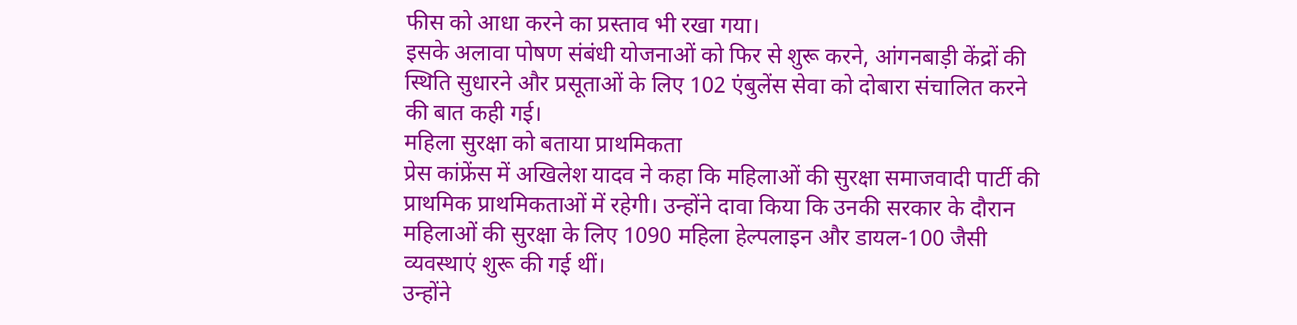फीस को आधा करने का प्रस्ताव भी रखा गया।
इसके अलावा पोषण संबंधी योजनाओं को फिर से शुरू करने, आंगनबाड़ी केंद्रों की स्थिति सुधारने और प्रसूताओं के लिए 102 एंबुलेंस सेवा को दोबारा संचालित करने की बात कही गई।
महिला सुरक्षा को बताया प्राथमिकता
प्रेस कांफ्रेंस में अखिलेश यादव ने कहा कि महिलाओं की सुरक्षा समाजवादी पार्टी की प्राथमिक प्राथमिकताओं में रहेगी। उन्होंने दावा किया कि उनकी सरकार के दौरान महिलाओं की सुरक्षा के लिए 1090 महिला हेल्पलाइन और डायल-100 जैसी व्यवस्थाएं शुरू की गई थीं।
उन्होंने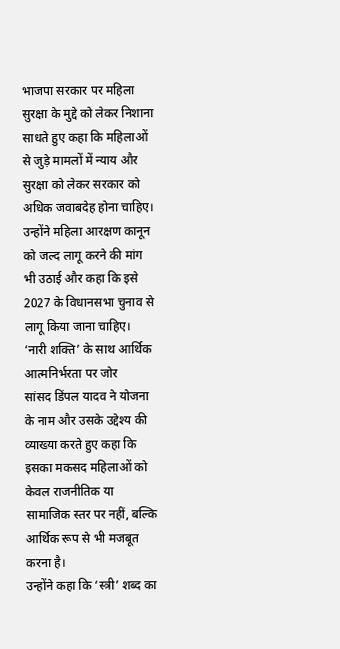भाजपा सरकार पर महिला सुरक्षा के मुद्दे को लेकर निशाना साधते हुए कहा कि महिलाओं से जुड़े मामलों में न्याय और सुरक्षा को लेकर सरकार को अधिक जवाबदेह होना चाहिए। उन्होंने महिला आरक्षण कानून को जल्द लागू करने की मांग भी उठाई और कहा कि इसे 2027 के विधानसभा चुनाव से लागू किया जाना चाहिए।
‘नारी शक्ति’ के साथ आर्थिक आत्मनिर्भरता पर जोर
सांसद डिंपल यादव ने योजना के नाम और उसके उद्देश्य की व्याख्या करते हुए कहा कि इसका मकसद महिलाओं को केवल राजनीतिक या सामाजिक स्तर पर नहीं, बल्कि आर्थिक रूप से भी मजबूत करना है।
उन्होंने कहा कि ‘स्त्री’ शब्द का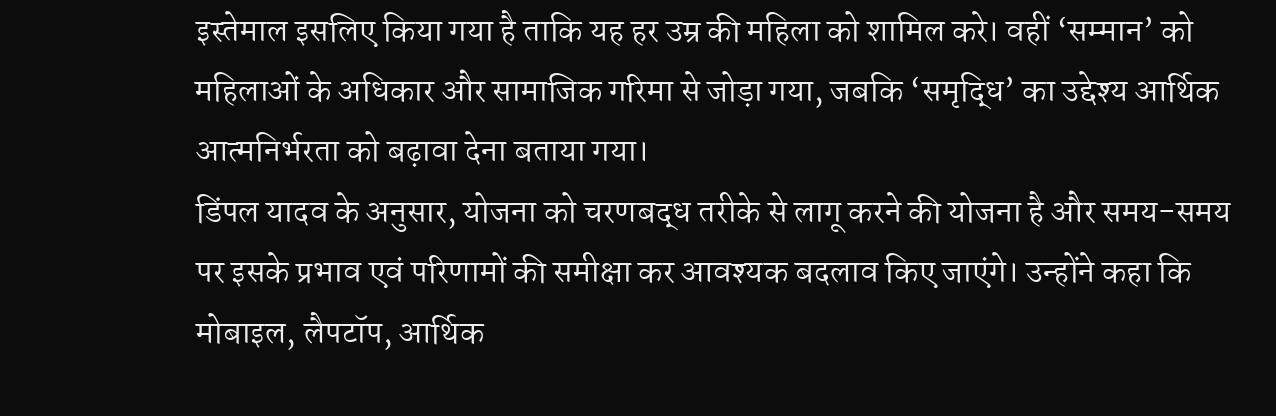इस्तेमाल इसलिए किया गया है ताकि यह हर उम्र की महिला को शामिल करे। वहीं ‘सम्मान’ को महिलाओं के अधिकार और सामाजिक गरिमा से जोड़ा गया, जबकि ‘समृद्धि’ का उद्देश्य आर्थिक आत्मनिर्भरता को बढ़ावा देना बताया गया।
डिंपल यादव के अनुसार, योजना को चरणबद्ध तरीके से लागू करने की योजना है और समय-समय पर इसके प्रभाव एवं परिणामों की समीक्षा कर आवश्यक बदलाव किए जाएंगे। उन्होंने कहा कि मोबाइल, लैपटॉप, आर्थिक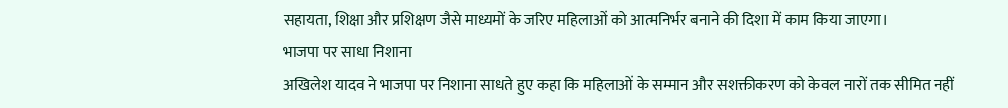सहायता, शिक्षा और प्रशिक्षण जैसे माध्यमों के जरिए महिलाओं को आत्मनिर्भर बनाने की दिशा में काम किया जाएगा।
भाजपा पर साधा निशाना
अखिलेश यादव ने भाजपा पर निशाना साधते हुए कहा कि महिलाओं के सम्मान और सशक्तीकरण को केवल नारों तक सीमित नहीं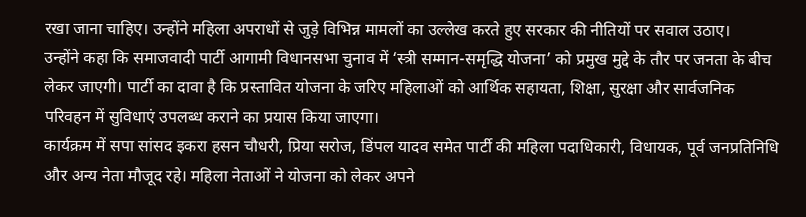रखा जाना चाहिए। उन्होंने महिला अपराधों से जुड़े विभिन्न मामलों का उल्लेख करते हुए सरकार की नीतियों पर सवाल उठाए।
उन्होंने कहा कि समाजवादी पार्टी आगामी विधानसभा चुनाव में ‘स्त्री सम्मान-समृद्धि योजना’ को प्रमुख मुद्दे के तौर पर जनता के बीच लेकर जाएगी। पार्टी का दावा है कि प्रस्तावित योजना के जरिए महिलाओं को आर्थिक सहायता, शिक्षा, सुरक्षा और सार्वजनिक परिवहन में सुविधाएं उपलब्ध कराने का प्रयास किया जाएगा।
कार्यक्रम में सपा सांसद इकरा हसन चौधरी, प्रिया सरोज, डिंपल यादव समेत पार्टी की महिला पदाधिकारी, विधायक, पूर्व जनप्रतिनिधि और अन्य नेता मौजूद रहे। महिला नेताओं ने योजना को लेकर अपने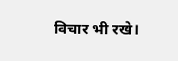विचार भी रखे।